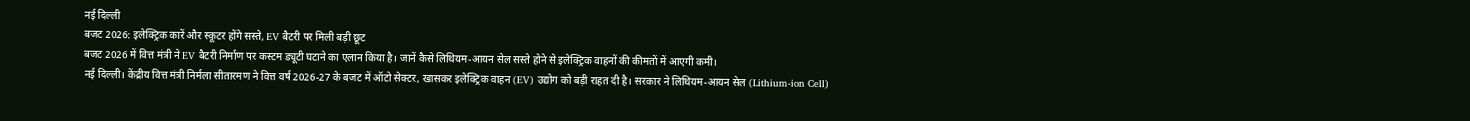नई दिल्ली
बजट 2026: इलेक्ट्रिक कारें और स्कूटर होंगे सस्ते, EV बैटरी पर मिली बड़ी छूट
बजट 2026 में वित्त मंत्री ने EV बैटरी निर्माण पर कस्टम ड्यूटी घटाने का एलान किया है। जानें कैसे लिथियम-आयन सेल सस्ते होने से इलेक्ट्रिक वाहनों की कीमतों में आएगी कमी।
नई दिल्ली। केंद्रीय वित्त मंत्री निर्मला सीतारमण ने वित्त वर्ष 2026-27 के बजट में ऑटो सेक्टर, खासकर इलेक्ट्रिक वाहन (EV) उद्योग को बड़ी राहत दी है। सरकार ने लिथियम-आयन सेल (Lithium-ion Cell)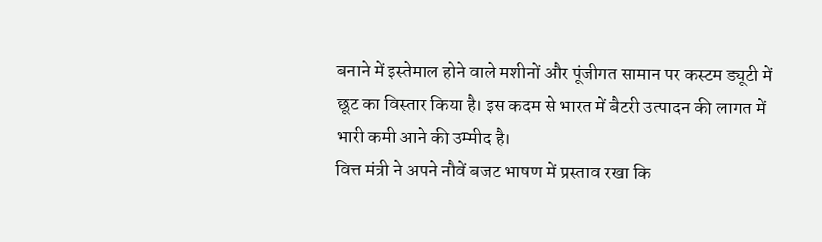बनाने में इस्तेमाल होने वाले मशीनों और पूंजीगत सामान पर कस्टम ड्यूटी में छूट का विस्तार किया है। इस कदम से भारत में बैटरी उत्पादन की लागत में भारी कमी आने की उम्मीद है।
वित्त मंत्री ने अपने नौवें बजट भाषण में प्रस्ताव रखा कि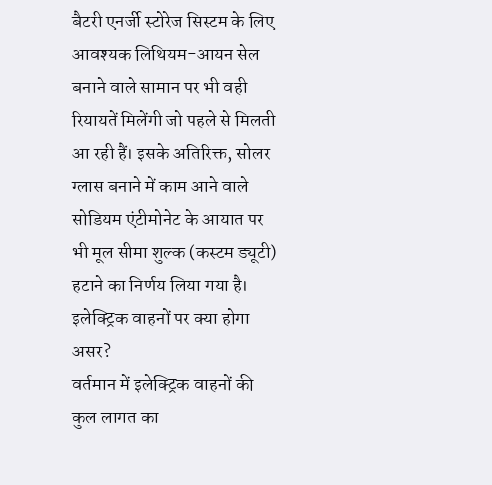बैटरी एनर्जी स्टोरेज सिस्टम के लिए आवश्यक लिथियम-आयन सेल बनाने वाले सामान पर भी वही रियायतें मिलेंगी जो पहले से मिलती आ रही हैं। इसके अतिरिक्त, सोलर ग्लास बनाने में काम आने वाले सोडियम एंटीमोनेट के आयात पर भी मूल सीमा शुल्क (कस्टम ड्यूटी) हटाने का निर्णय लिया गया है।
इलेक्ट्रिक वाहनों पर क्या होगा असर?
वर्तमान में इलेक्ट्रिक वाहनों की कुल लागत का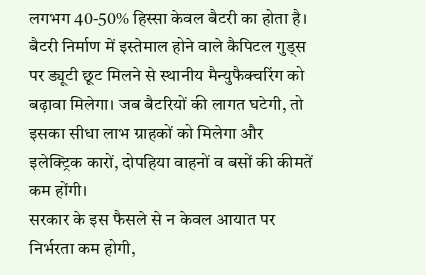लगभग 40-50% हिस्सा केवल बैटरी का होता है। बैटरी निर्माण में इस्तेमाल होने वाले कैपिटल गुड्स पर ड्यूटी छूट मिलने से स्थानीय मैन्युफैक्चरिंग को बढ़ावा मिलेगा। जब बैटरियों की लागत घटेगी, तो इसका सीधा लाभ ग्राहकों को मिलेगा और इलेक्ट्रिक कारों, दोपहिया वाहनों व बसों की कीमतें कम होंगी।
सरकार के इस फैसले से न केवल आयात पर निर्भरता कम होगी,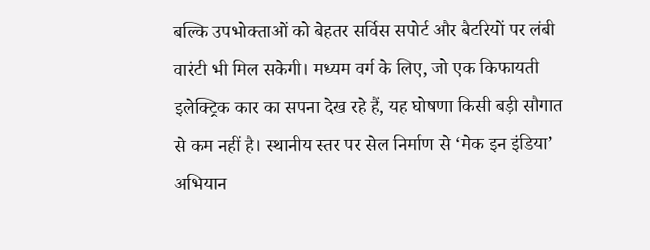बल्कि उपभोक्ताओं को बेहतर सर्विस सपोर्ट और बैटरियों पर लंबी वारंटी भी मिल सकेगी। मध्यम वर्ग के लिए, जो एक किफायती इलेक्ट्रिक कार का सपना देख रहे हैं, यह घोषणा किसी बड़ी सौगात से कम नहीं है। स्थानीय स्तर पर सेल निर्माण से ‘मेक इन इंडिया’ अभियान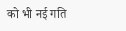को भी नई गति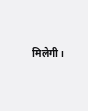मिलेगी।